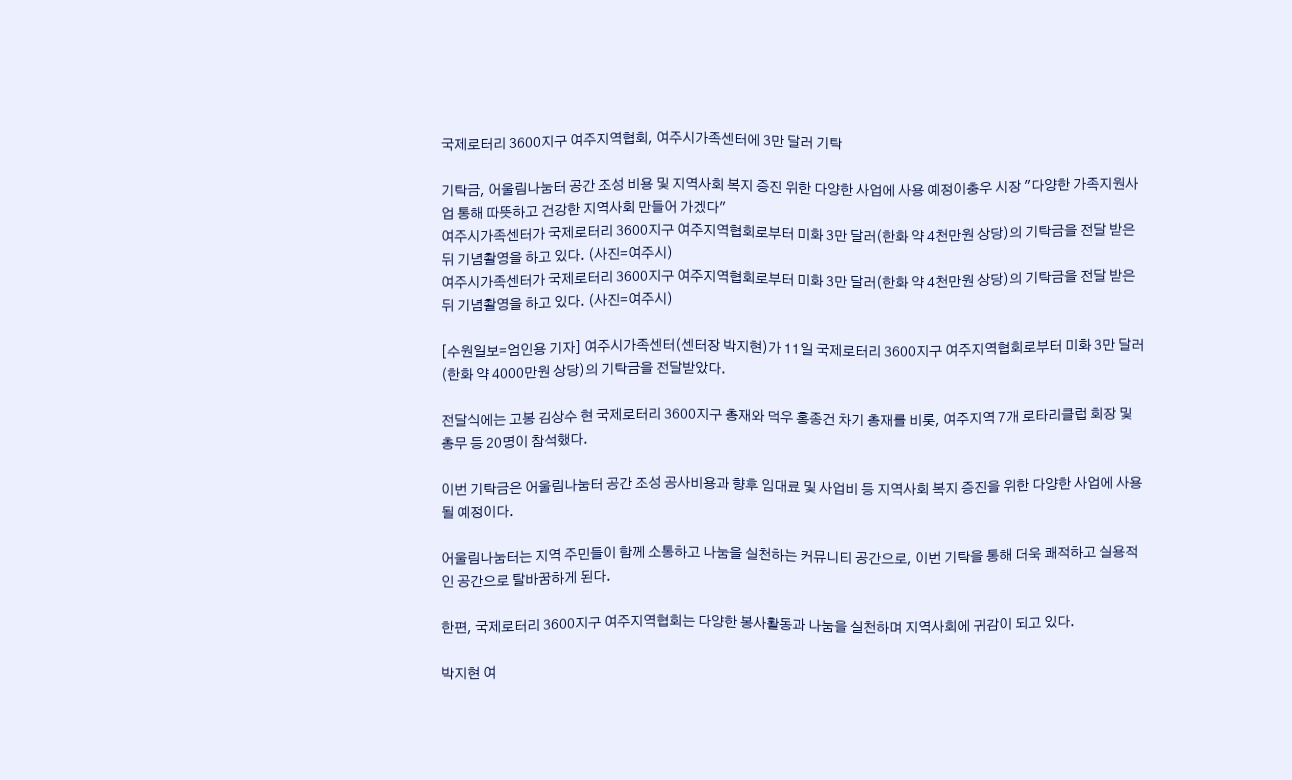국제로터리 3600지구 여주지역협회, 여주시가족센터에 3만 달러 기탁

기탁금, 어울림나눔터 공간 조성 비용 및 지역사회 복지 증진 위한 다양한 사업에 사용 예정이충우 시장 "다양한 가족지원사업 통해 따뜻하고 건강한 지역사회 만들어 가겠다"
여주시가족센터가 국제로터리 3600지구 여주지역협회로부터 미화 3만 달러(한화 약 4천만원 상당)의 기탁금을 전달 받은 뒤 기념촬영을 하고 있다. (사진=여주시)
여주시가족센터가 국제로터리 3600지구 여주지역협회로부터 미화 3만 달러(한화 약 4천만원 상당)의 기탁금을 전달 받은 뒤 기념촬영을 하고 있다. (사진=여주시)

[수원일보=엄인용 기자] 여주시가족센터(센터장 박지현)가 11일 국제로터리 3600지구 여주지역협회로부터 미화 3만 달러(한화 약 4000만원 상당)의 기탁금을 전달받았다.

전달식에는 고봉 김상수 현 국제로터리 3600지구 총재와 덕우 홍종건 차기 총재를 비롯, 여주지역 7개 로타리클럽 회장 및 총무 등 20명이 참석했다.

이번 기탁금은 어울림나눔터 공간 조성 공사비용과 향후 임대료 및 사업비 등 지역사회 복지 증진을 위한 다양한 사업에 사용될 예정이다.

어울림나눔터는 지역 주민들이 함께 소통하고 나눔을 실천하는 커뮤니티 공간으로, 이번 기탁을 통해 더욱 쾌적하고 실용적인 공간으로 탈바꿈하게 된다.

한편, 국제로터리 3600지구 여주지역협회는 다양한 봉사활동과 나눔을 실천하며 지역사회에 귀감이 되고 있다.

박지현 여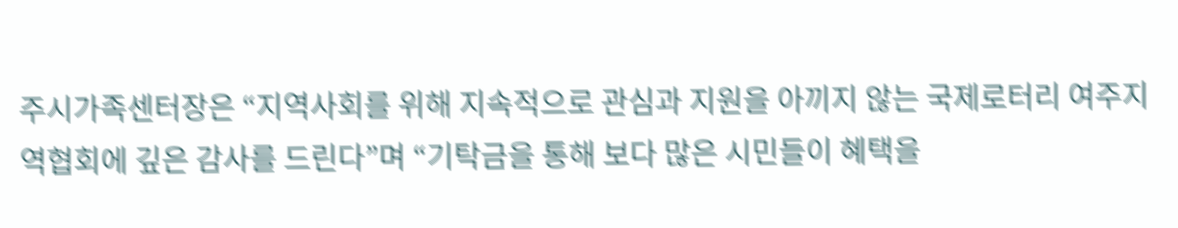주시가족센터장은 “지역사회를 위해 지속적으로 관심과 지원을 아끼지 않는 국제로터리 여주지역협회에 깊은 감사를 드린다”며 “기탁금을 통해 보다 많은 시민들이 혜택을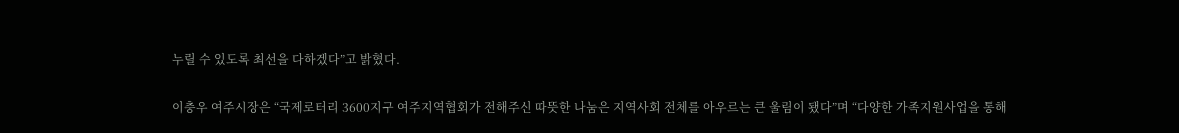누릴 수 있도록 최선을 다하겠다”고 밝혔다.

이충우 여주시장은 “국제로터리 3600지구 여주지역협회가 전해주신 따뜻한 나눔은 지역사회 전체를 아우르는 큰 울림이 됐다”며 “다양한 가족지원사업을 통해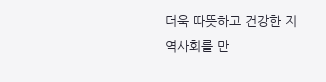더욱 따뜻하고 건강한 지역사회를 만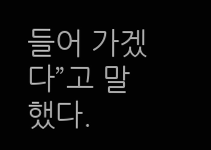들어 가겠다”고 말했다.